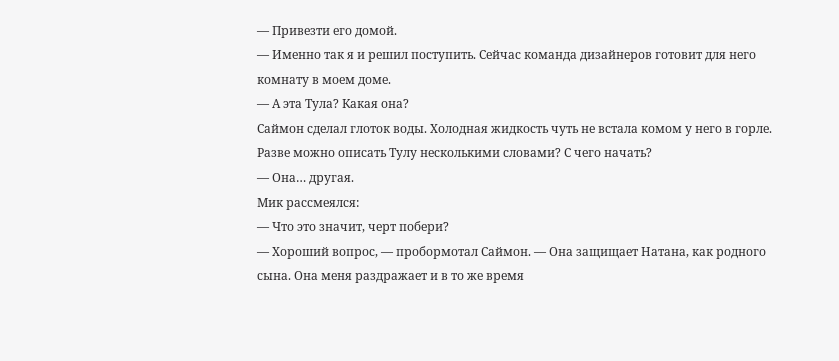— Привезти его домой.
— Именно так я и решил поступить. Сейчас команда дизайнеров готовит для него комнату в моем доме.
— А эта Тула? Какая она?
Саймон сделал глоток воды. Холодная жидкость чуть не встала комом у него в горле. Разве можно описать Тулу несколькими словами? С чего начать?
— Она… другая.
Мик рассмеялся:
— Что это значит, черт побери?
— Хороший вопрос, — пробормотал Саймон. — Она защищает Натана, как родного сына. Она меня раздражает и в то же время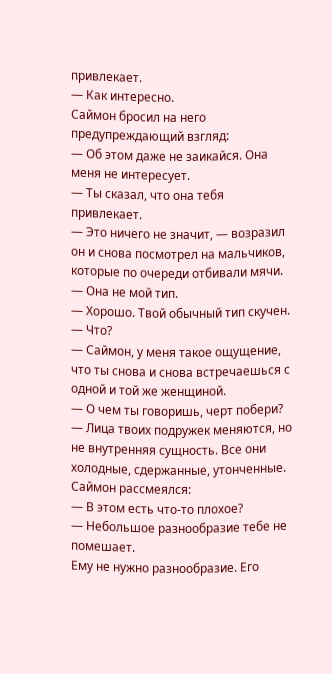привлекает.
— Как интересно.
Саймон бросил на него предупреждающий взгляд:
— Об этом даже не заикайся. Она меня не интересует.
— Ты сказал, что она тебя привлекает.
— Это ничего не значит, — возразил он и снова посмотрел на мальчиков, которые по очереди отбивали мячи. — Она не мой тип.
— Хорошо. Твой обычный тип скучен.
— Что?
— Саймон, у меня такое ощущение, что ты снова и снова встречаешься с одной и той же женщиной.
— О чем ты говоришь, черт побери?
— Лица твоих подружек меняются, но не внутренняя сущность. Все они холодные, сдержанные, утонченные.
Саймон рассмеялся:
— В этом есть что-то плохое?
— Небольшое разнообразие тебе не помешает.
Ему не нужно разнообразие. Его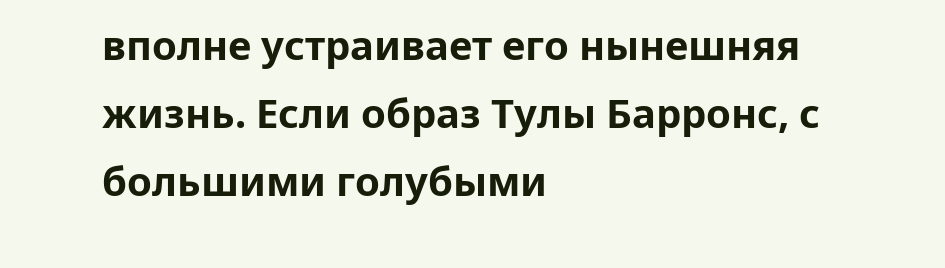вполне устраивает его нынешняя жизнь. Если образ Тулы Барронс, с большими голубыми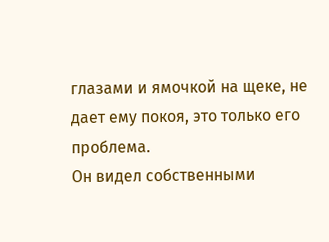глазами и ямочкой на щеке, не дает ему покоя, это только его проблема.
Он видел собственными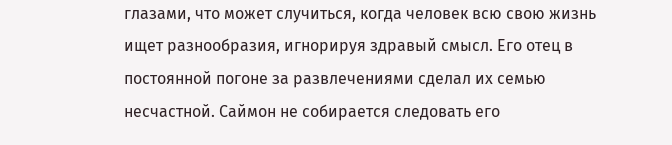глазами, что может случиться, когда человек всю свою жизнь ищет разнообразия, игнорируя здравый смысл. Его отец в постоянной погоне за развлечениями сделал их семью несчастной. Саймон не собирается следовать его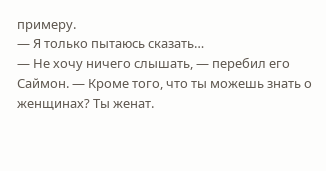примеру.
— Я только пытаюсь сказать…
— Не хочу ничего слышать, — перебил его Саймон. — Кроме того, что ты можешь знать о женщинах? Ты женат.